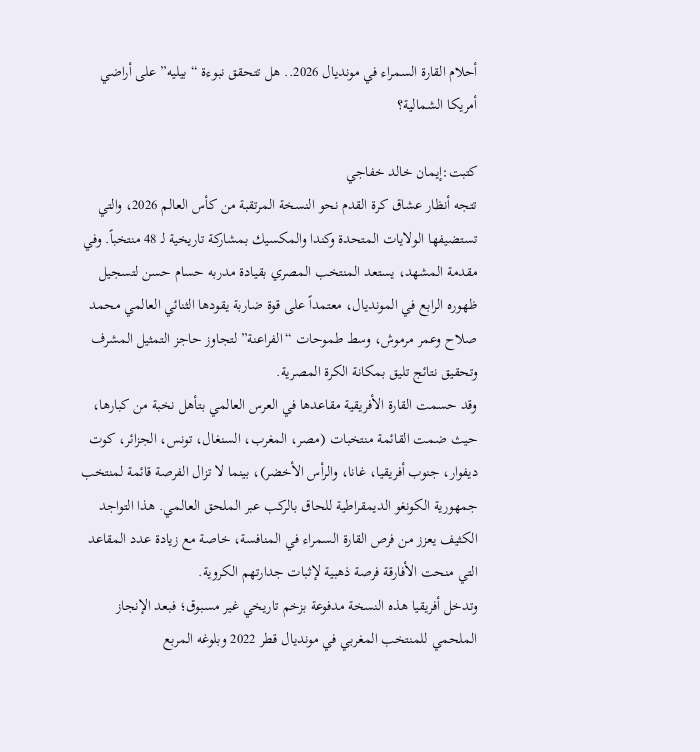أحلام القارة السمراء في مونديال 2026.. هل تتحقق نبوءة “بيليه” على أراضي أمريكا الشمالية؟

كتبت:إيمان خالد خفاجي
تتجه أنظار عشاق كرة القدم نحو النسخة المرتقبة من كأس العالم 2026، والتي تستضيفها الولايات المتحدة وكندا والمكسيك بمشاركة تاريخية لـ 48 منتخباً. وفي مقدمة المشهد، يستعد المنتخب المصري بقيادة مدربه حسام حسن لتسجيل ظهوره الرابع في المونديال، معتمداً على قوة ضاربة يقودها الثنائي العالمي محمد صلاح وعمر مرموش، وسط طموحات “الفراعنة” لتجاوز حاجز التمثيل المشرف وتحقيق نتائج تليق بمكانة الكرة المصرية.
وقد حسمت القارة الأفريقية مقاعدها في العرس العالمي بتأهل نخبة من كبارها، حيث ضمت القائمة منتخبات (مصر، المغرب، السنغال، تونس، الجزائر، كوت ديفوار، جنوب أفريقيا، غانا، والرأس الأخضر)، بينما لا تزال الفرصة قائمة لمنتخب جمهورية الكونغو الديمقراطية للحاق بالركب عبر الملحق العالمي. هذا التواجد الكثيف يعزز من فرص القارة السمراء في المنافسة، خاصة مع زيادة عدد المقاعد التي منحت الأفارقة فرصة ذهبية لإثبات جدارتهم الكروية.
وتدخل أفريقيا هذه النسخة مدفوعة بزخم تاريخي غير مسبوق؛ فبعد الإنجاز الملحمي للمنتخب المغربي في مونديال قطر 2022 وبلوغه المربع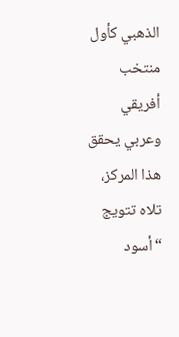الذهبي كأول منتخب أفريقي وعربي يحقق هذا المركز، تلاه تتويج “أسود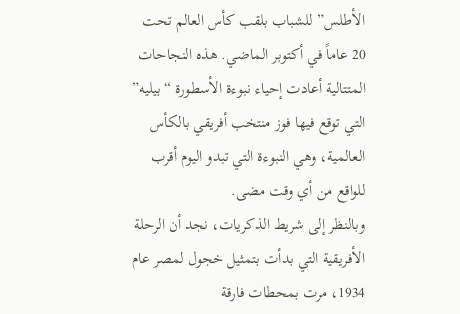الأطلس” للشباب بلقب كأس العالم تحت 20 عاماً في أكتوبر الماضي. هذه النجاحات المتتالية أعادت إحياء نبوءة الأسطورة “بيليه” التي توقع فيها فوز منتخب أفريقي بالكأس العالمية، وهي النبوءة التي تبدو اليوم أقرب للواقع من أي وقت مضى.
وبالنظر إلى شريط الذكريات، نجد أن الرحلة الأفريقية التي بدأت بتمثيل خجول لمصر عام 1934، مرت بمحطات فارقة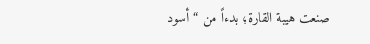صنعت هيبة القارة؛ بدءاً من “أسود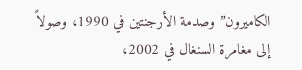الكاميرون” وصدمة الأرجنتين في 1990، وصولاً إلى مغامرة السنغال في 2002،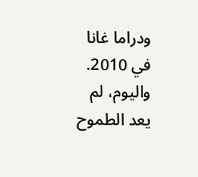ودراما غانا في 2010. واليوم، لم يعد الطموح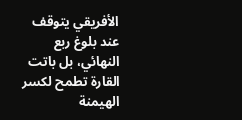الأفريقي يتوقف عند بلوغ ربع النهائي، بل باتت القارة تطمح لكسر الهيمنة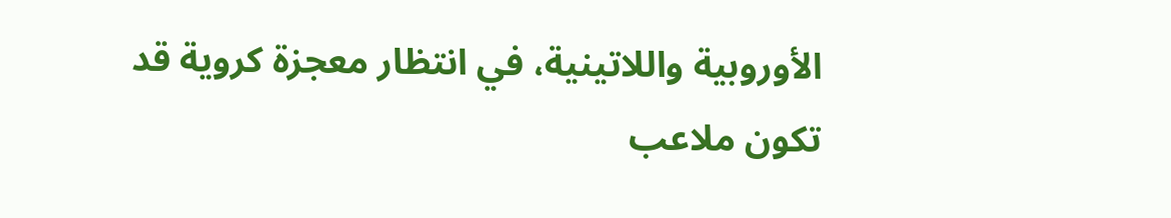الأوروبية واللاتينية، في انتظار معجزة كروية قد تكون ملاعب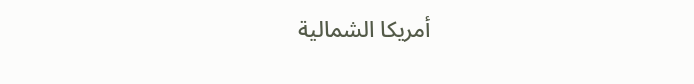أمريكا الشمالية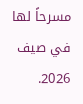مسرحاً لها في صيف 2026.